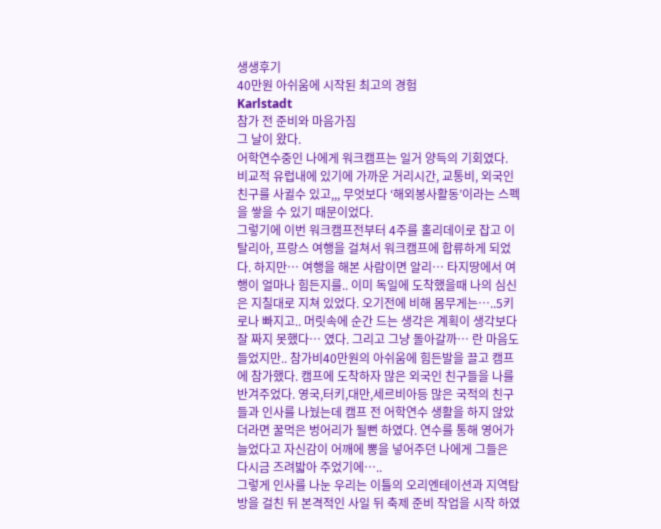생생후기
40만원 아쉬움에 시작된 최고의 경험
Karlstadt
참가 전 준비와 마음가짐
그 날이 왔다.
어학연수중인 나에게 워크캠프는 일거 양득의 기회였다. 비교적 유럽내에 있기에 가까운 거리시간, 교통비, 외국인 친구를 사귈수 있고,,, 무엇보다 ‘해외봉사활동’이라는 스펙을 쌓을 수 있기 때문이었다.
그렇기에 이번 워크캠프전부터 4주를 홀리데이로 잡고 이탈리아, 프랑스 여행을 걸쳐서 워크캠프에 합류하게 되었다. 하지만… 여행을 해본 사람이면 알리… 타지땅에서 여행이 얼마나 힘든지를.. 이미 독일에 도착했을때 나의 심신은 지칠대로 지쳐 있었다. 오기전에 비해 몸무게는…..5키로나 빠지고.. 머릿속에 순간 드는 생각은 계획이 생각보다 잘 짜지 못했다… 였다. 그리고 그냥 돌아갈까… 란 마음도 들었지만.. 참가비40만원의 아쉬움에 힘든발을 끌고 캠프에 참가했다. 캠프에 도착하자 많은 외국인 친구들을 나를 반겨주었다. 영국,터키,대만,세르비아등 많은 국적의 친구들과 인사를 나눴는데 캠프 전 어학연수 생활을 하지 않았더라면 꿀먹은 벙어리가 될뻔 하였다. 연수를 통해 영어가 늘었다고 자신감이 어깨에 뽕을 넣어주던 나에게 그들은 다시금 즈려밟아 주었기에…..
그렇게 인사를 나눈 우리는 이틀의 오리엔테이션과 지역탐방을 걸친 뒤 본격적인 사일 뒤 축제 준비 작업을 시작 하였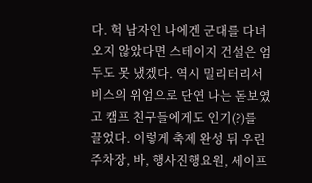다. 헉 남자인 나에겐 군대를 다녀 오지 않았다면 스테이지 건설은 엄두도 못 냈겠다. 역시 밀리터리서비스의 위엄으로 단연 나는 돋보였고 캠프 친구들에게도 인기(?)를 끌었다. 이렇게 축제 완성 뒤 우린 주차장, 바, 행사진행요원, 세이프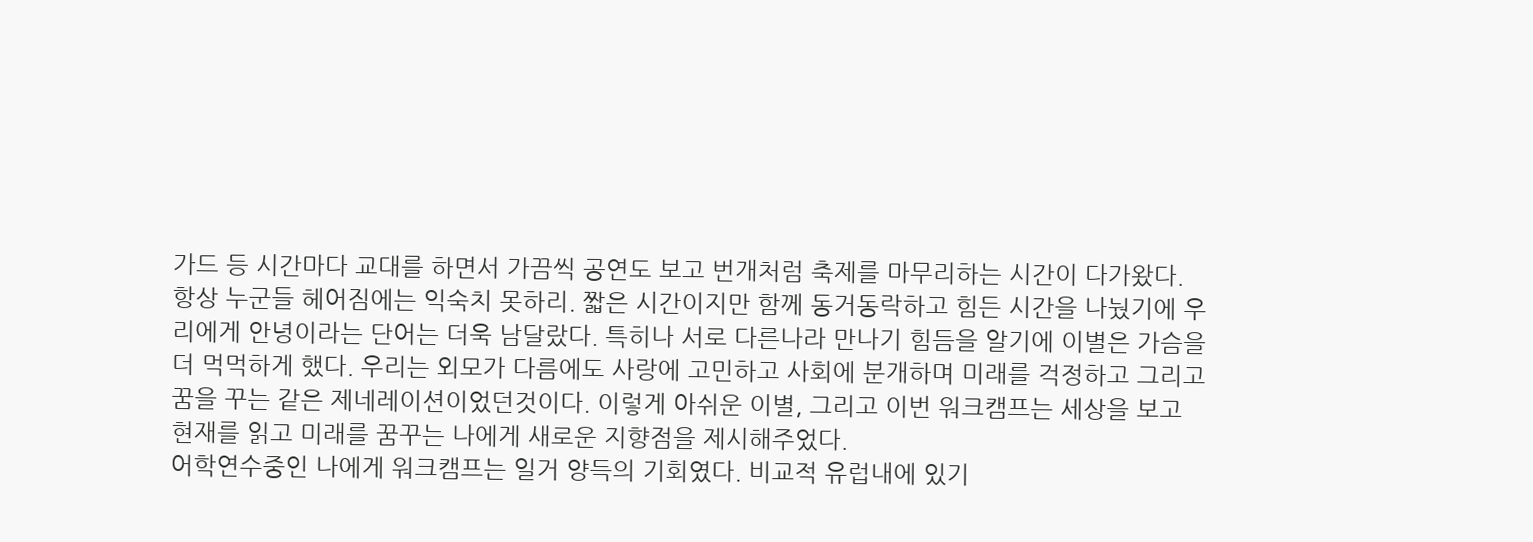가드 등 시간마다 교대를 하면서 가끔씩 공연도 보고 번개처럼 축제를 마무리하는 시간이 다가왔다. 항상 누군들 헤어짐에는 익숙치 못하리. 짧은 시간이지만 함께 동거동락하고 힘든 시간을 나눴기에 우리에게 안녕이라는 단어는 더욱 남달랐다. 특히나 서로 다른나라 만나기 힘듬을 알기에 이별은 가슴을 더 먹먹하게 했다. 우리는 외모가 다름에도 사랑에 고민하고 사회에 분개하며 미래를 걱정하고 그리고 꿈을 꾸는 같은 제네레이션이었던것이다. 이렇게 아쉬운 이별, 그리고 이번 워크캠프는 세상을 보고 현재를 읽고 미래를 꿈꾸는 나에게 새로운 지향점을 제시해주었다.
어학연수중인 나에게 워크캠프는 일거 양득의 기회였다. 비교적 유럽내에 있기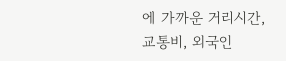에 가까운 거리시간, 교통비, 외국인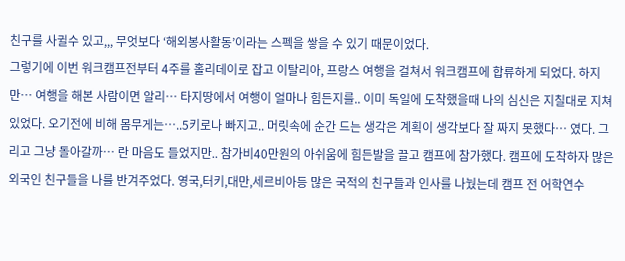친구를 사귈수 있고,,, 무엇보다 ‘해외봉사활동’이라는 스펙을 쌓을 수 있기 때문이었다.
그렇기에 이번 워크캠프전부터 4주를 홀리데이로 잡고 이탈리아, 프랑스 여행을 걸쳐서 워크캠프에 합류하게 되었다. 하지만… 여행을 해본 사람이면 알리… 타지땅에서 여행이 얼마나 힘든지를.. 이미 독일에 도착했을때 나의 심신은 지칠대로 지쳐 있었다. 오기전에 비해 몸무게는…..5키로나 빠지고.. 머릿속에 순간 드는 생각은 계획이 생각보다 잘 짜지 못했다… 였다. 그리고 그냥 돌아갈까… 란 마음도 들었지만.. 참가비40만원의 아쉬움에 힘든발을 끌고 캠프에 참가했다. 캠프에 도착하자 많은 외국인 친구들을 나를 반겨주었다. 영국,터키,대만,세르비아등 많은 국적의 친구들과 인사를 나눴는데 캠프 전 어학연수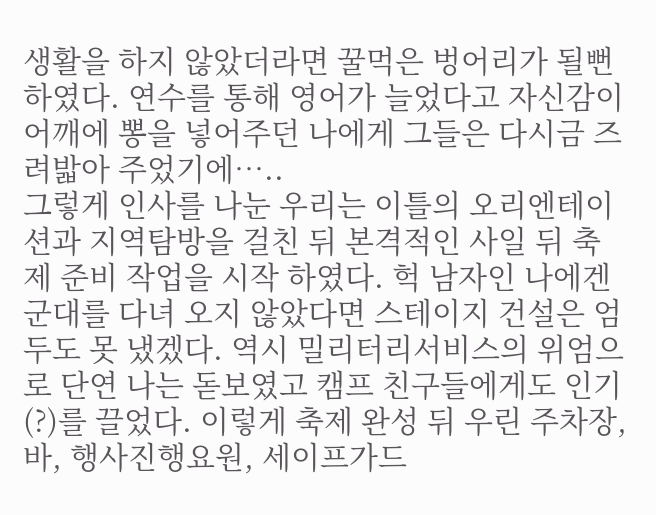생활을 하지 않았더라면 꿀먹은 벙어리가 될뻔 하였다. 연수를 통해 영어가 늘었다고 자신감이 어깨에 뽕을 넣어주던 나에게 그들은 다시금 즈려밟아 주었기에…..
그렇게 인사를 나눈 우리는 이틀의 오리엔테이션과 지역탐방을 걸친 뒤 본격적인 사일 뒤 축제 준비 작업을 시작 하였다. 헉 남자인 나에겐 군대를 다녀 오지 않았다면 스테이지 건설은 엄두도 못 냈겠다. 역시 밀리터리서비스의 위엄으로 단연 나는 돋보였고 캠프 친구들에게도 인기(?)를 끌었다. 이렇게 축제 완성 뒤 우린 주차장, 바, 행사진행요원, 세이프가드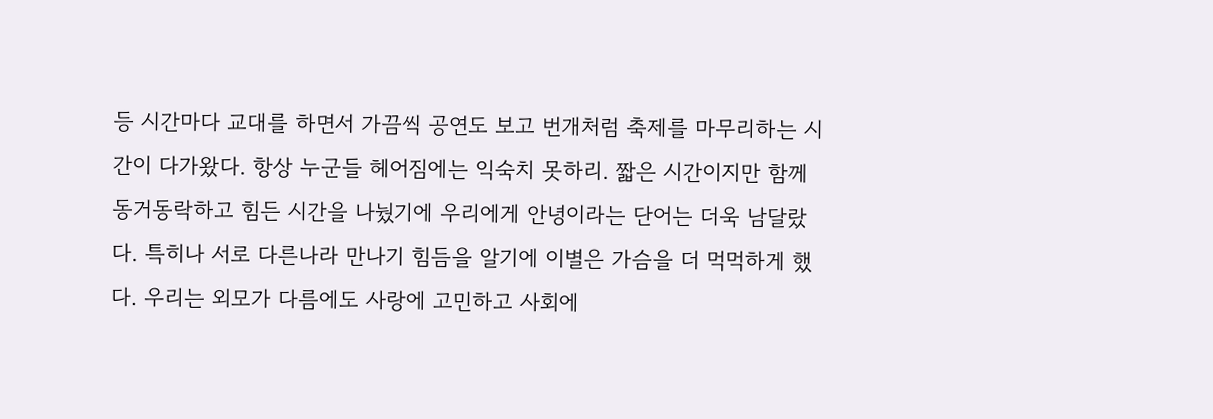등 시간마다 교대를 하면서 가끔씩 공연도 보고 번개처럼 축제를 마무리하는 시간이 다가왔다. 항상 누군들 헤어짐에는 익숙치 못하리. 짧은 시간이지만 함께 동거동락하고 힘든 시간을 나눴기에 우리에게 안녕이라는 단어는 더욱 남달랐다. 특히나 서로 다른나라 만나기 힘듬을 알기에 이별은 가슴을 더 먹먹하게 했다. 우리는 외모가 다름에도 사랑에 고민하고 사회에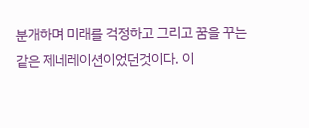분개하며 미래를 걱정하고 그리고 꿈을 꾸는 같은 제네레이션이었던것이다. 이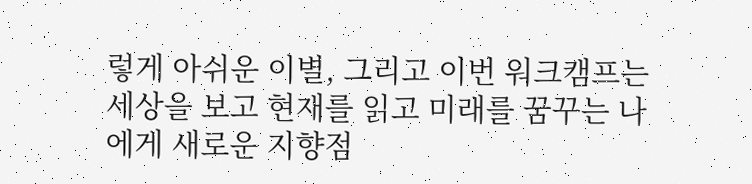렇게 아쉬운 이별, 그리고 이번 워크캠프는 세상을 보고 현재를 읽고 미래를 꿈꾸는 나에게 새로운 지향점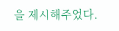을 제시해주었다.